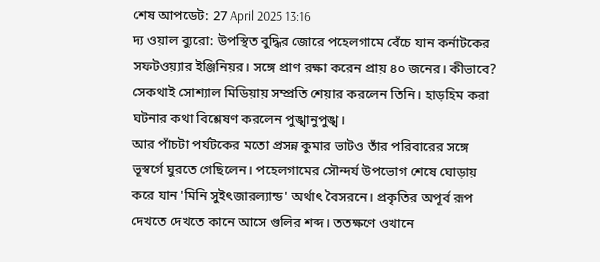শেষ আপডেট: 27 April 2025 13:16
দ্য ওয়াল ব্যুরো: উপস্থিত বুদ্ধির জোরে পহেলগামে বেঁচে যান কর্নাটকের সফটওয়্যার ইঞ্জিনিয়র। সঙ্গে প্রাণ রক্ষা করেন প্রায় ৪০ জনের। কীভাবে? সেকথাই সোশ্যাল মিডিয়ায় সম্প্রতি শেয়ার করলেন তিনি। হাড়হিম করা ঘটনার কথা বিশ্লেষণ করলেন পুঙ্খানুপুঙ্খ।
আর পাঁচটা পর্যটকের মতো প্রসন্ন কুমার ভাটও তাঁর পরিবারের সঙ্গে ভূস্বর্গে ঘুরতে গেছিলেন। পহেলগামের সৌন্দর্য উপভোগ শেষে ঘোড়ায় করে যান 'মিনি সুইৎজারল্যান্ড' অর্থাৎ বৈসরনে। প্রকৃতির অপূর্ব রূপ দেখতে দেখতে কানে আসে গুলির শব্দ। ততক্ষণে ওখানে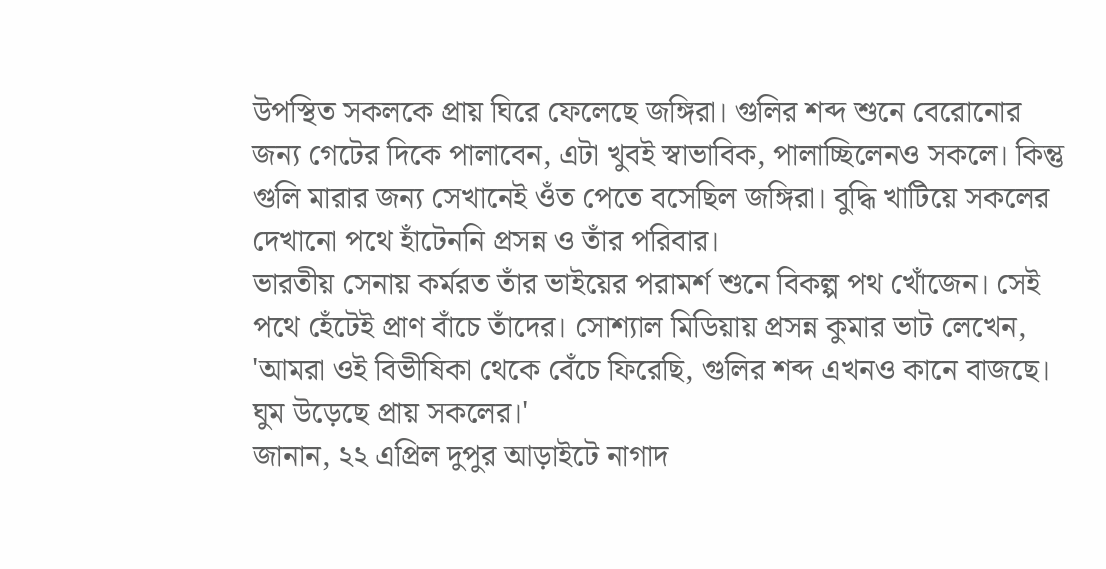উপস্থিত সকলকে প্রায় ঘিরে ফেলেছে জঙ্গিরা। গুলির শব্দ শুনে বেরোনোর জন্য গেটের দিকে পালাবেন, এটা খুবই স্বাভাবিক, পালাচ্ছিলেনও সকলে। কিন্তু গুলি মারার জন্য সেখানেই ওঁত পেতে বসেছিল জঙ্গিরা। বুদ্ধি খাটিয়ে সকলের দেখানো পথে হাঁটেননি প্রসন্ন ও তাঁর পরিবার।
ভারতীয় সেনায় কর্মরত তাঁর ভাইয়ের পরামর্শ শুনে বিকল্প পথ খোঁজেন। সেই পথে হেঁটেই প্রাণ বাঁচে তাঁদের। সোশ্যাল মিডিয়ায় প্রসন্ন কুমার ভাট লেখেন, 'আমরা ওই বিভীষিকা থেকে বেঁচে ফিরেছি, গুলির শব্দ এখনও কানে বাজছে। ঘুম উড়েছে প্রায় সকলের।'
জানান, ২২ এপ্রিল দুপুর আড়াইটে নাগাদ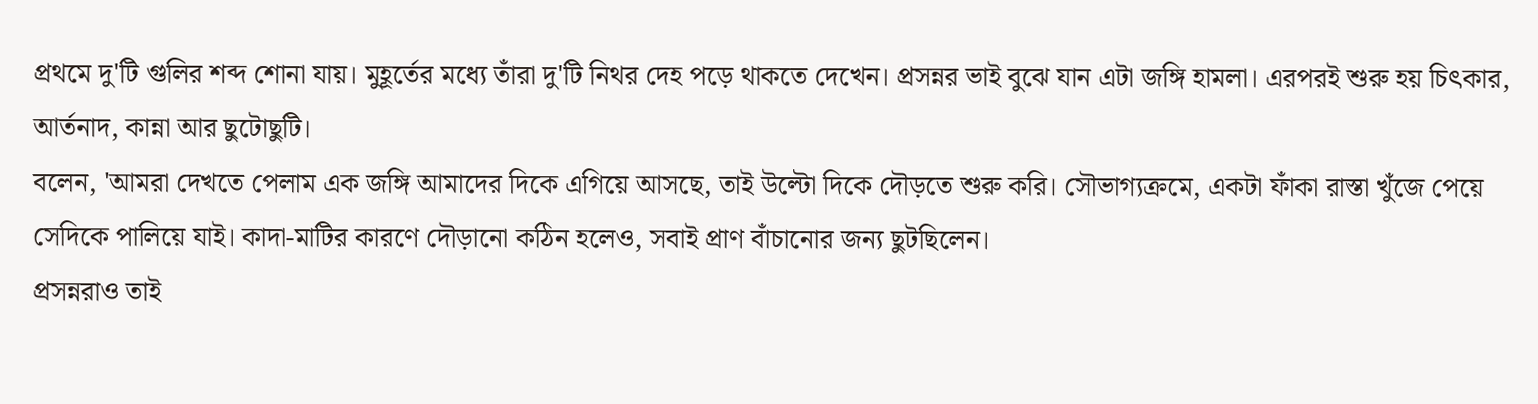প্রথমে দু'টি গুলির শব্দ শোনা যায়। মুহূর্তের মধ্যে তাঁরা দু'টি নিথর দেহ পড়ে থাকতে দেখেন। প্রসন্নর ভাই বুঝে যান এটা জঙ্গি হামলা। এরপরই শুরু হয় চিৎকার, আর্তনাদ, কান্না আর ছুটোছুটি।
বলেন, 'আমরা দেখতে পেলাম এক জঙ্গি আমাদের দিকে এগিয়ে আসছে, তাই উল্টো দিকে দৌড়তে শুরু করি। সৌভাগ্যক্রমে, একটা ফাঁকা রাস্তা খুঁজে পেয়ে সেদিকে পালিয়ে যাই। কাদা-মাটির কারণে দৌড়ানো কঠিন হলেও, সবাই প্রাণ বাঁচানোর জন্য ছুটছিলেন।
প্রসন্নরাও তাই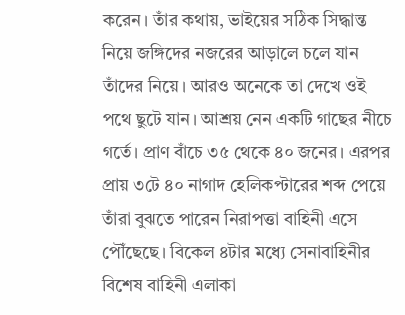করেন। তাঁর কথায়, ভাইয়ের সঠিক সিদ্ধান্ত নিয়ে জঙ্গিদের নজরের আড়ালে চলে যান তাঁদের নিয়ে। আরও অনেকে তা দেখে ওই পথে ছুটে যান। আশ্রয় নেন একটি গাছের নীচে গর্তে। প্রাণ বাঁচে ৩৫ থেকে ৪০ জনের। এরপর প্রায় ৩টে ৪০ নাগাদ হেলিকপ্টারের শব্দ পেয়ে তাঁরা বুঝতে পারেন নিরাপত্তা বাহিনী এসে পৌঁছেছে। বিকেল ৪টার মধ্যে সেনাবাহিনীর বিশেষ বাহিনী এলাকা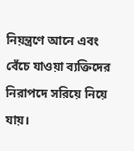নিয়ন্ত্রণে আনে এবং বেঁচে যাওয়া ব্যক্তিদের নিরাপদে সরিয়ে নিয়ে যায়।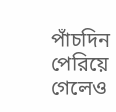পাঁচদিন পেরিয়ে গেলেও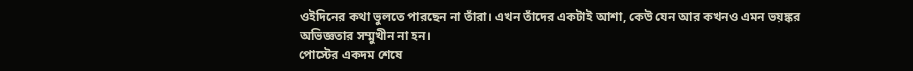ওইদিনের কথা ভুলতে পারছেন না তাঁরা। এখন তাঁদের একটাই আশা, কেউ যেন আর কখনও এমন ভয়ঙ্কর অভিজ্ঞতার সম্মুখীন না হন।
পোস্টের একদম শেষে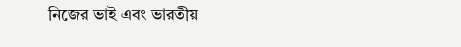নিজের ভাই এবং ভারতীয়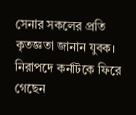সেনার সকলের প্রতি কৃতজ্ঞতা জানান যুবক। নিরাপদে কর্নাটকে ফিরে গেছেন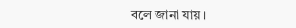বলে জানা যায়।